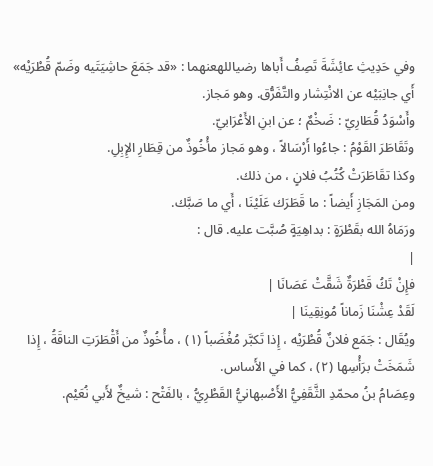وفي حَدِيثِ عائِشَةَ تَصِفُ أَباها رضياللهعنهما : «قد جَمَعَ حاشِيَتَيه وضَمّ قُطْرَيْه» أَي جانِبَيْه عن الانْتِشار والتَّفَرُّق. وهو مَجاز.
وأَسْوَدُ قُطَارِيّ : ضَخْمٌ ؛ عن ابنِ الأَعْرَابيّ.
وتَقَاطَرَ القَوْمُ : جاءُوا أَرْسَالاً ، وهو مَجاز مأْخُوذٌ من قِطَارِ الإِبِلِ.
وكذا تقَاطَرَتْ كُتُبُ فلانٍ ، من ذلك.
ومن المَجَازِ أَيضاً : ما قَطَرَك عَلَيْنَا ، أَي ما صَبَّك.
ورَمَاهُ الله بقَطْرَةٍ : بداهِيَةٍ صُبَّت عليه. قال :
|
فإِنْ تَكُ قَطْرَةٌ شَقَّتْ عَصَانَا |
لَقَدْ عِشْنَا زَماناً مُونِقِينَا |
ويُقَال : جَمَع فلانٌ قُطْرَيْه ، إِذا تَكبَّر مُغْضَباً (١) ، مأْخُوذٌ من أَقْطَرَتِ الناقَةُ ، إِذا شَمَخَتْ برَأْسِها (٢) ، كما في الأَساس.
وعِصَامُ بنُ محمّدِ الثَّقَفِيُّ الأَصْبهانيُّ القَطْرِيُّ ، بالفَتْح : شيخٌ لأَبي نُعَيْم.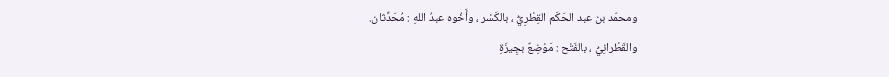ومحمّد بن عبد الحَكَم القِطْرِيُّ ، بالكَسْر ، وأَخُوه عبدُ اللهِ : مُحَدِّثان.
والقَطْرانِيُّ ، بالفَتْح : مَوْضِعٌ بجِيزَةِ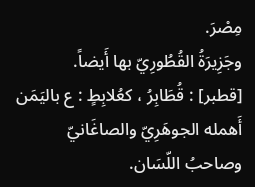مِصْرَ.
وجَزِيرَةُ القُطُورِيّ بها أَيضاً.
[قطبر] : قُطَابِرُ ، كعُلابِطٍ : ع باليَمَن أَهمله الجوهَرِيّ والصاغَانيّ وصاحبُ اللّسَان.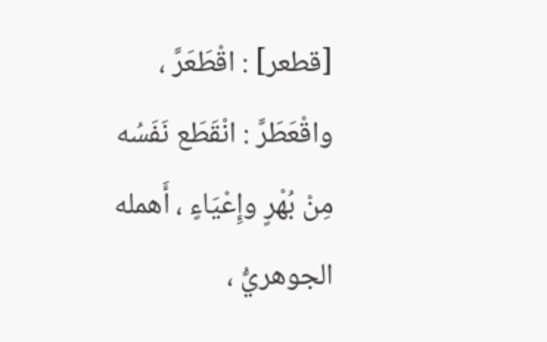[قطعر] : اقْطَعَرَّ ، واقْعَطَرَّ : انْقَطَع نَفَسُه مِنْ بُهْرٍ وإِعْيَاءٍ ، أَهمله الجوهريُّ ،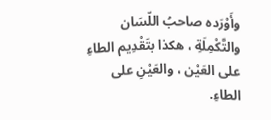وأَوْرَده صاحبُ اللّسَان والتَّكْمِلَةِ ، هكذا بتَقْدِيم الطاءِ على العَيْن ، والعَيْنِ على الطاءِ.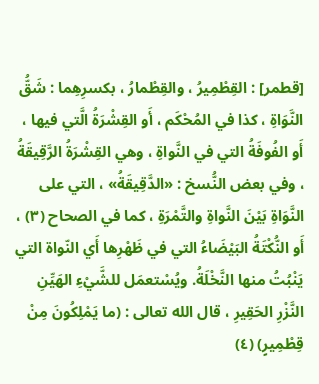[قطمر] : القِطْمِيرُ ، والقِطْمارُ ، بكسرِهِما : شَقُّ النَّوَاةِ ، كذا في المُحْكَم ، أَو القِشْرَةُ الَّتي فيها ، أَو الفُوفَةُ التي في النَّواةِ ، وهي القِشْرَةُ الرَّقِيقَةُ ، وفي بعض النُّسخ : «الدَّقِيقَةُ» ، التي على النَّوَاةِ بَيْنَ النَّواةِ والتَّمْرَةِ ، كما في الصحاح (٣) ، أَو النُّكْتَةُ البَيْضَاءُ التي في ظَهْرِها أَي النّواة التي يَنْبُتُ منها النَّخْلَةُ. ويُسْتعمَل للشَّيْءِ الهَيِّنِ النَّزْرِ الحَقِيرِ ، قال الله تعالى : (ما يَمْلِكُونَ مِنْ قِطْمِيرٍ) (٤)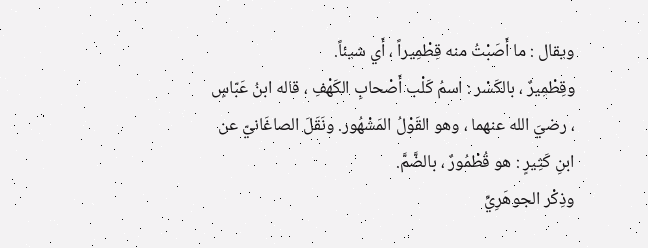ويقال : ما أَصَبْتُ منه قِطْمِيراً ، أَي شيئاً.
وقِطْمِيرٌ ، بالكَسْر : اسمُ كَلْب أَصْحابِ الكَهْفِ ، قاله ابنُ عَبّاسٍ ، رضيَ الله عنهما ، وهو القَوْلُ المَشْهُور. ونَقَلَ الصاغَانيّ عن ابنِ كَثِيرٍ : هو قُطْمُورٌ ، بالضَّمَّ.
وذِكْر الجوهَرِيِّ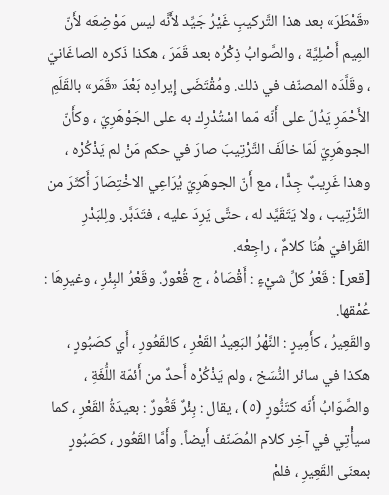«قَمْطَرَ» بعد هذا التَّركيبِ غَيْرُ جَيِّد لأَنَّه ليس مَوْضِعَه لأَنّ المِيم أَصْلِيَّة ، والصَّوابُ ذِكْرُه بعد قَمَرَ ، هكذا ذَكره الصاغَانيّ ، وقَلَّدَه المصنّف في ذلك. ومُقْتَضَى إِيرادِه بَعْدَ «قَمَر» بالقَلَمِ الأَحْمَرِ يَدُلّ على أَنّه مّما اسْتُدْرِك به على الجَوْهَرِيّ ، وكأَنّ الجوهَرِيّ لَمّا خالَفَ التَّرْتِيبَ صارَ في حكم مَنْ لم يَذْكُرْه ، وهذا غَرِيبٌ جِدًّا ، مع أَنّ الجوهَرِيّ يُرَاعِي الاخْتِصَارَ أَكثَرَ من التَّرْتِيب ، ولا يَتَقَيَّد له ، حتَّى يَرِدَ عليه ، فتَدَبَّر. ولِلبَدْرِ القَرافيّ هُنَا كلامٌ ، راجِعْه.
[قعر] : قَعْرُ كلِّ شيْءٍ : أَقْصَاهُ ، ج قُعْورٌ. وقَعْرُ البِئْرِ ، وغيرِهَا : عُمْقها.
والقَعِيرُ ، كأَمِيرٍ : النَّهْرُ البَعِيدُ القَعْرِ ، كالقَعُورِ ، أَي كصَبُورٍ ، هكذا في سائر النُّسَخ ، ولم يَذْكُرْه أَحدٌ من أَئمّة اللُّغَةِ ، والصَّوَابُ أَنّه كتَنُّورٍ (٥) ، يقال : بِئْرٌ قَعُّورٌ : بعيدَةُ القَعْرِ ، كما سيأْتِي في آخِر كلام المُصَنّف أَيضاً. وأَمَّا القَعُور ، كصَبُورٍ بمعنَى القَعِيرِ ، فلمْ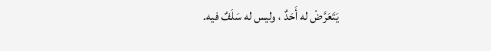يَتَعَرَّضْ له أَحَدٌ ، وليس له سَلَفٌ فيه.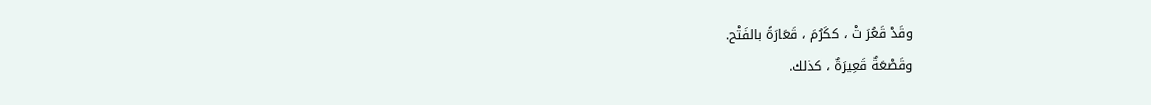وقَدْ قَعُرَ تْ ، ككَرُمَ ، قَعَارَةً بالفَتْح.
وقَصْعَةٌ قَعِيرَةٌ ، كذلك.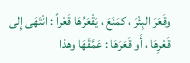وقَعَرَ البِئْرَ ، كمَنَعَ ، يَقْعَرُهَا قَعْراً : انْتَهَى إِلى قَعْرِهَا ، أَو قَعَرَهَا : عَمَّقَهَا وهذا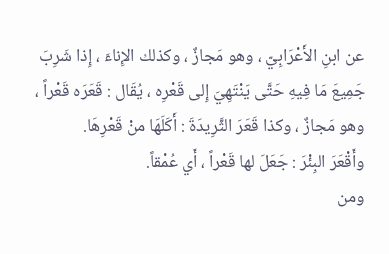عن ابنِ الأَعْرَابِيّ ، وهو مَجازٌ ، وكذلك الإِناءَ ، إِذا شَرِبَ جَمِيعَ مَا فِيهِ حَتَّى يَنْتَهِيَ إِلى قَعْرِه ، يُقَال : قَعَرَه قَعْراً ، وهو مَجازٌ ، وكذا قَعَرَ الثَّرِيدَةَ : أَكَلَهَا منْ قَعْرِهَا.
وأَقْعَرَ البِئْرَ : جَعَلَ لها قَعْراً ، أَي عُمْقاً.
ومن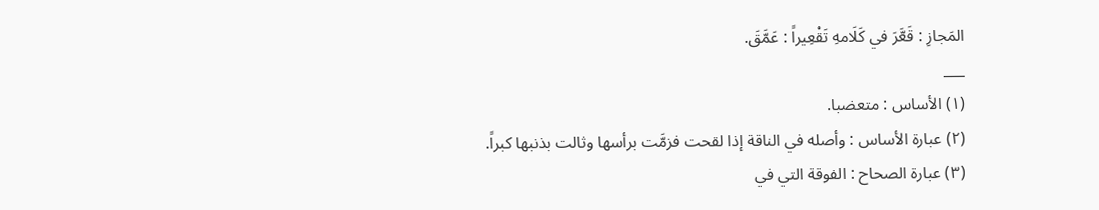المَجازِ : قَعَّرَ في كَلَامهِ تَقْعِيراً : عَمَّقَ.
___
(١) الأساس : متعضبا.
(٢) عبارة الأساس : وأصله في الناقة إذا لقحت فزمَّت برأسها وثالت بذنبها كبراً.
(٣) عبارة الصحاح : الفوقة التي في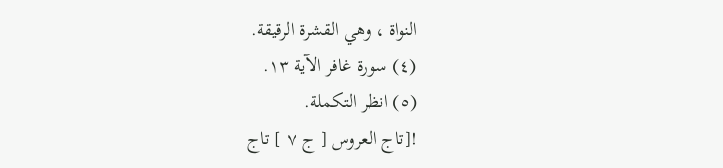النواة ، وهي القشرة الرقيقة.
(٤) سورة غافر الآية ١٣.
(٥) انظر التكملة.
![تاج العروس [ ج ٧ ] تاج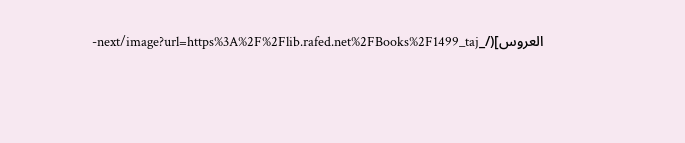العروس](/_next/image?url=https%3A%2F%2Flib.rafed.net%2FBooks%2F1499_taj-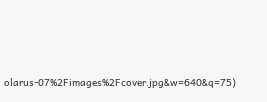olarus-07%2Fimages%2Fcover.jpg&w=640&q=75)